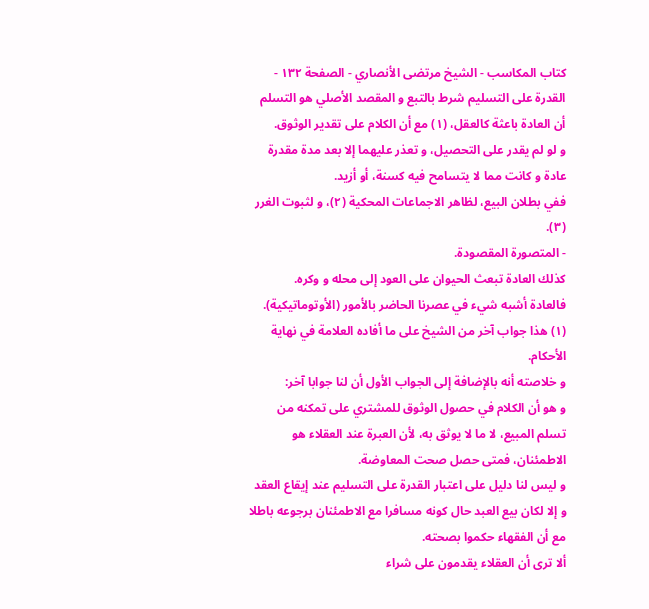كتاب المكاسب - الشيخ مرتضى الأنصاري - الصفحة ١٣٢ - القدرة على التسليم شرط بالتبع و المقصد الأصلي هو التسلم
أن العادة باعثة كالعقل، (١) مع أن الكلام على تقدير الوثوق.
و لو لم يقدر على التحصيل، و تعذر عليهما إلا بعد مدة مقدرة عادة و كانت مما لا يتسامح فيه كسنة، أو أزيد.
ففي بطلان البيع، لظاهر الاجماعات المحكية (٢)، و لثبوت الغرر (٣).
- المتصورة المقصودة.
كذلك العادة تبعث الحيوان على العود إلى محله و وكره.
فالعادة أشبه شيء في عصرنا الحاضر بالأمور (الأوتوماتيكية).
(١) هذا جواب آخر من الشيخ على ما أفاده العلامة في نهاية الأحكام.
و خلاصته أنه بالإضافة إلى الجواب الأول أن لنا جوابا آخر:
و هو أن الكلام في حصول الوثوق للمشتري على تمكنه من تسلم المبيع، لا ما لا يوثق به، لأن العبرة عند العقلاء هو الاطمئنان، فمتى حصل صحت المعاوضة.
و ليس لنا دليل على اعتبار القدرة على التسليم عند إيقاع العقد و إلا لكان بيع العبد حال كونه مسافرا مع الاطمئنان برجوعه باطلا مع أن الفقهاء حكموا بصحته.
ألا ترى أن العقلاء يقدمون على شراء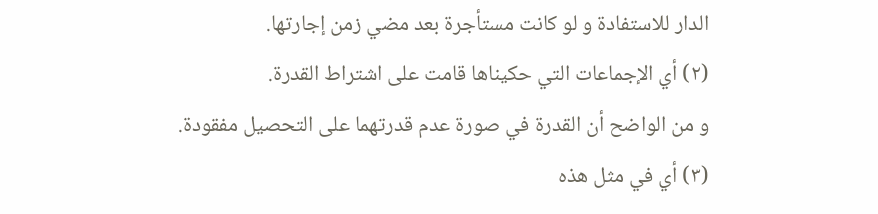الدار للاستفادة و لو كانت مستأجرة بعد مضي زمن إجارتها.
(٢) أي الإجماعات التي حكيناها قامت على اشتراط القدرة.
و من الواضح أن القدرة في صورة عدم قدرتهما على التحصيل مفقودة.
(٣) أي في مثل هذه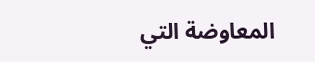المعاوضة التي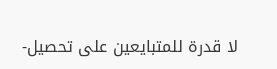لا قدرة للمتبايعين على تحصيل-